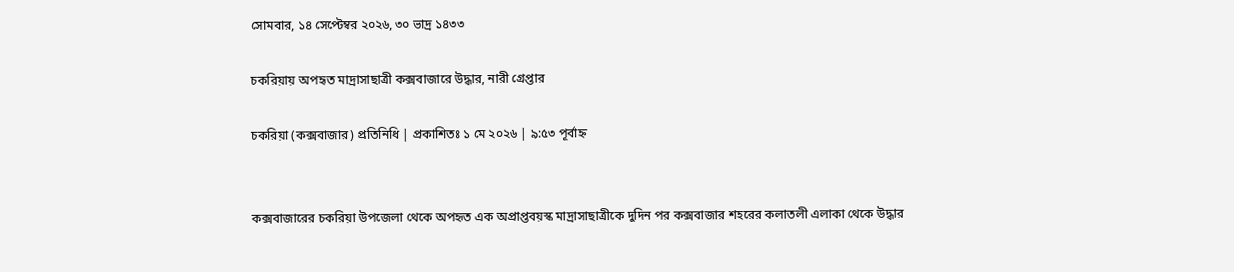সোমবার, ১৪ সেপ্টেম্বর ২০২৬, ৩০ ভাদ্র ১৪৩৩

চকরিয়ায় অপহৃত মাদ্রাসাছাত্রী কক্সবাজারে উদ্ধার, নারী গ্রেপ্তার

চকরিয়া (কক্সবাজার) প্রতিনিধি | প্রকাশিতঃ ১ মে ২০২৬ | ৯:৫৩ পূর্বাহ্ন


কক্সবাজারের চকরিয়া উপজেলা থেকে অপহৃত এক অপ্রাপ্তবয়স্ক মাদ্রাসাছাত্রীকে দুদিন পর কক্সবাজার শহরের কলাতলী এলাকা থেকে উদ্ধার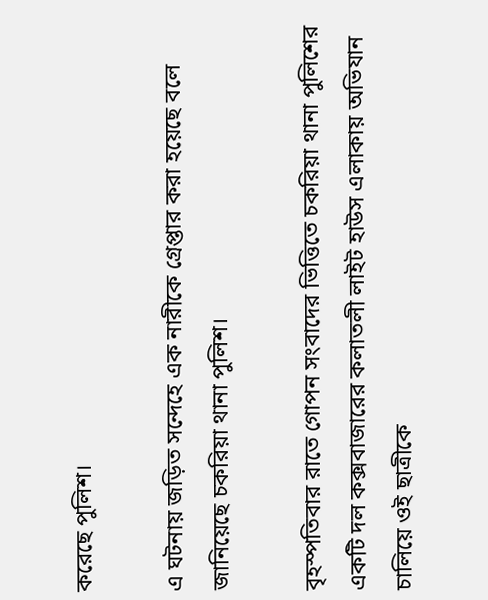করেছে পুলিশ।

এ ঘটনায় জড়িত সন্দেহে এক নারীকে গ্রেপ্তার করা হয়েছে বলে জানিয়েছে চকরিয়া থানা পুলিশ।

বৃহস্পতিবার রাতে গোপন সংবাদের ভিত্তিতে চকরিয়া থানা পুলিশের একটি দল কক্সবাজারের কলাতলী লাইট হাউস এলাকায় অভিযান চালিয়ে ওই ছাত্রীকে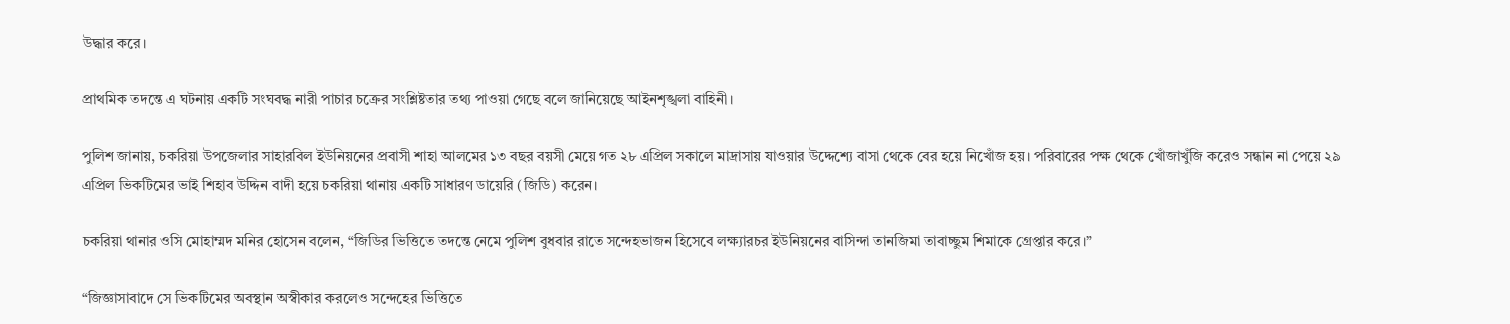উদ্ধার করে।

প্রাথমিক তদন্তে এ ঘটনায় একটি সংঘবদ্ধ নারী পাচার চক্রের সংশ্লিষ্টতার তথ্য পাওয়া গেছে বলে জানিয়েছে আইনশৃঙ্খলা বাহিনী।

পুলিশ জানায়, চকরিয়া উপজেলার সাহারবিল ইউনিয়নের প্রবাসী শাহা আলমের ১৩ বছর বয়সী মেয়ে গত ২৮ এপ্রিল সকালে মাদ্রাসায় যাওয়ার উদ্দেশ্যে বাসা থেকে বের হয়ে নিখোঁজ হয়। পরিবারের পক্ষ থেকে খোঁজাখুঁজি করেও সন্ধান না পেয়ে ২৯ এপ্রিল ভিকটিমের ভাই শিহাব উদ্দিন বাদী হয়ে চকরিয়া থানায় একটি সাধারণ ডায়েরি (জিডি) করেন।

চকরিয়া থানার ওসি মোহাম্মদ মনির হোসেন বলেন, “জিডির ভিত্তিতে তদন্তে নেমে পুলিশ বুধবার রাতে সন্দেহভাজন হিসেবে লক্ষ্যারচর ইউনিয়নের বাসিন্দা তানজিমা তাবাচ্ছুম শিমাকে গ্রেপ্তার করে।”

“জিজ্ঞাসাবাদে সে ভিকটিমের অবস্থান অস্বীকার করলেও সন্দেহের ভিত্তিতে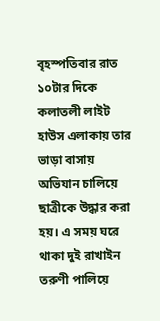বৃহস্পতিবার রাত ১০টার দিকে কলাতলী লাইট হাউস এলাকায় তার ভাড়া বাসায় অভিযান চালিয়ে ছাত্রীকে উদ্ধার করা হয়। এ সময় ঘরে থাকা দুই রাখাইন তরুণী পালিয়ে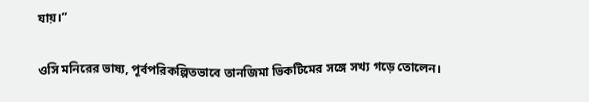যায়।”

ওসি মনিরের ভাষ্য, পূর্বপরিকল্পিতভাবে তানজিমা ভিকটিমের সঙ্গে সখ্য গড়ে তোলেন।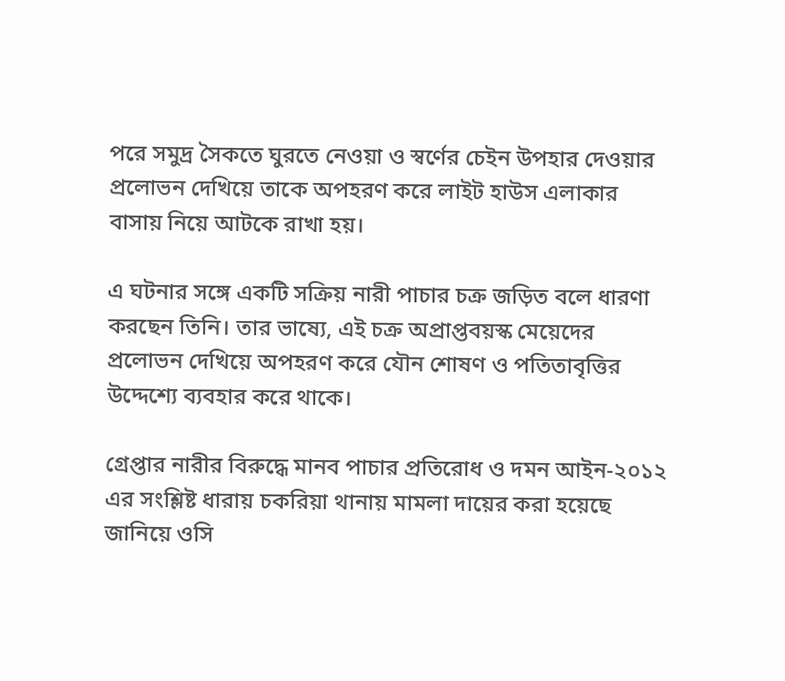পরে সমুদ্র সৈকতে ঘুরতে নেওয়া ও স্বর্ণের চেইন উপহার দেওয়ার প্রলোভন দেখিয়ে তাকে অপহরণ করে লাইট হাউস এলাকার বাসায় নিয়ে আটকে রাখা হয়।

এ ঘটনার সঙ্গে একটি সক্রিয় নারী পাচার চক্র জড়িত বলে ধারণা করছেন তিনি। তার ভাষ্যে, এই চক্র অপ্রাপ্তবয়স্ক মেয়েদের প্রলোভন দেখিয়ে অপহরণ করে যৌন শোষণ ও পতিতাবৃত্তির উদ্দেশ্যে ব্যবহার করে থাকে।

গ্রেপ্তার নারীর বিরুদ্ধে মানব পাচার প্রতিরোধ ও দমন আইন-২০১২ এর সংশ্লিষ্ট ধারায় চকরিয়া থানায় মামলা দায়ের করা হয়েছে জানিয়ে ওসি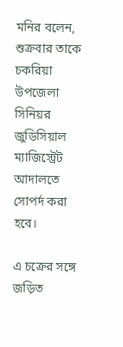মনির বলেন, শুক্রবার তাকে চকরিয়া উপজেলা সিনিয়র জুডিসিয়াল ম্যাজিস্ট্রেট আদালতে সোপর্দ করা হবে।

এ চক্রের সঙ্গে জড়িত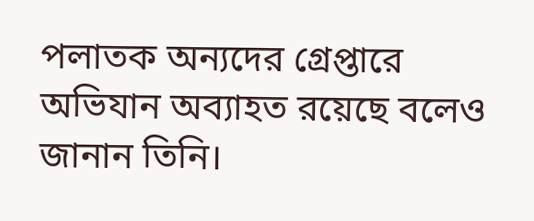পলাতক অন্যদের গ্রেপ্তারে অভিযান অব্যাহত রয়েছে বলেও জানান তিনি।